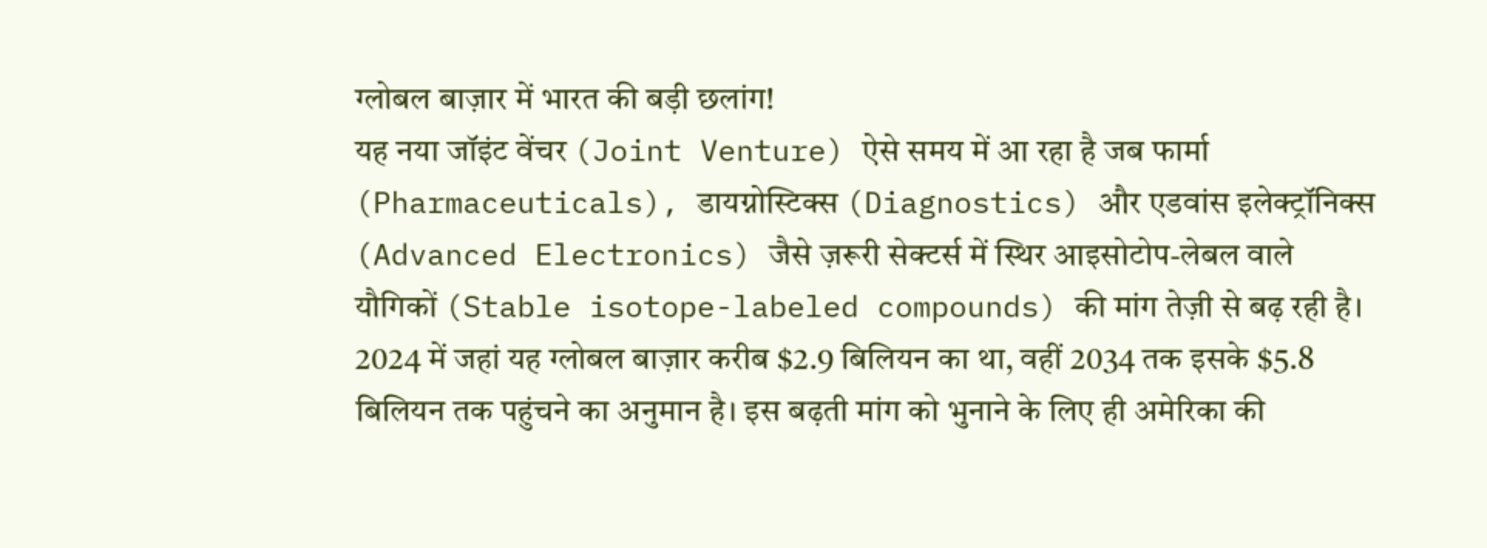ग्लोबल बाज़ार में भारत की बड़ी छलांग!
यह नया जॉइंट वेंचर (Joint Venture) ऐसे समय में आ रहा है जब फार्मा (Pharmaceuticals), डायग्नोस्टिक्स (Diagnostics) और एडवांस इलेक्ट्रॉनिक्स (Advanced Electronics) जैसे ज़रूरी सेक्टर्स में स्थिर आइसोटोप-लेबल वाले यौगिकों (Stable isotope-labeled compounds) की मांग तेज़ी से बढ़ रही है। 2024 में जहां यह ग्लोबल बाज़ार करीब $2.9 बिलियन का था, वहीं 2034 तक इसके $5.8 बिलियन तक पहुंचने का अनुमान है। इस बढ़ती मांग को भुनाने के लिए ही अमेरिका की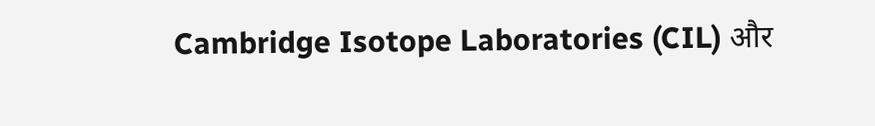Cambridge Isotope Laboratories (CIL) और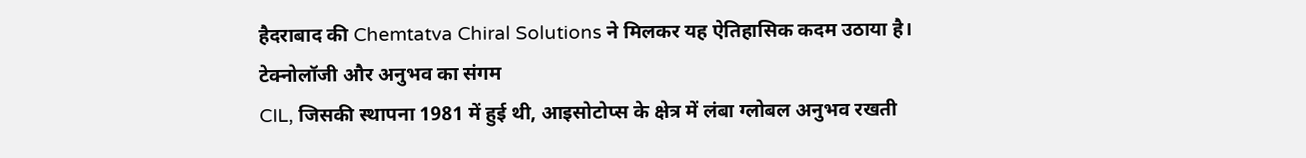हैदराबाद की Chemtatva Chiral Solutions ने मिलकर यह ऐतिहासिक कदम उठाया है।
टेक्नोलॉजी और अनुभव का संगम
CIL, जिसकी स्थापना 1981 में हुई थी, आइसोटोप्स के क्षेत्र में लंबा ग्लोबल अनुभव रखती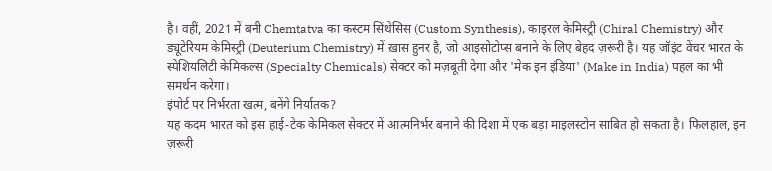है। वहीं, 2021 में बनी Chemtatva का कस्टम सिंथेसिस (Custom Synthesis), काइरल केमिस्ट्री (Chiral Chemistry) और ड्यूटेरियम केमिस्ट्री (Deuterium Chemistry) में ख़ास हुनर है, जो आइसोटोप्स बनाने के लिए बेहद ज़रूरी है। यह जॉइंट वेंचर भारत के स्पेशियलिटी केमिकल्स (Specialty Chemicals) सेक्टर को मज़बूती देगा और 'मेक इन इंडिया' (Make in India) पहल का भी समर्थन करेगा।
इंपोर्ट पर निर्भरता खत्म, बनेंगे निर्यातक?
यह कदम भारत को इस हाई-टेक केमिकल सेक्टर में आत्मनिर्भर बनाने की दिशा में एक बड़ा माइलस्टोन साबित हो सकता है। फिलहाल, इन ज़रूरी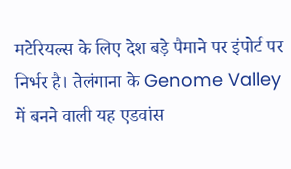मटेरियल्स के लिए देश बड़े पैमाने पर इंपोर्ट पर निर्भर है। तेलंगाना के Genome Valley में बनने वाली यह एडवांस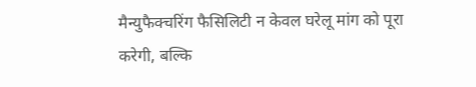मैन्युफैक्चरिंग फैसिलिटी न केवल घरेलू मांग को पूरा करेगी, बल्कि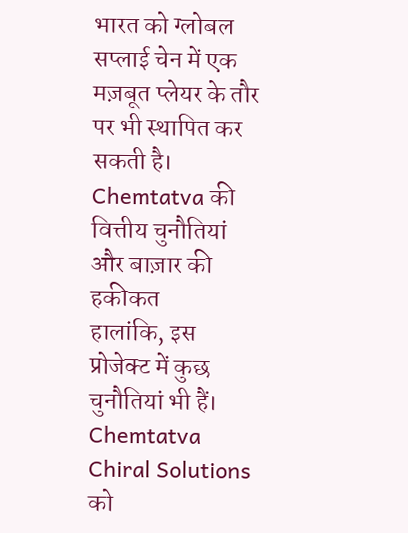भारत को ग्लोबल सप्लाई चेन में एक मज़बूत प्लेयर के तौर पर भी स्थापित कर सकती है।
Chemtatva की वित्तीय चुनौतियां और बाज़ार की हकीकत
हालांकि, इस प्रोजेक्ट में कुछ चुनौतियां भी हैं। Chemtatva Chiral Solutions को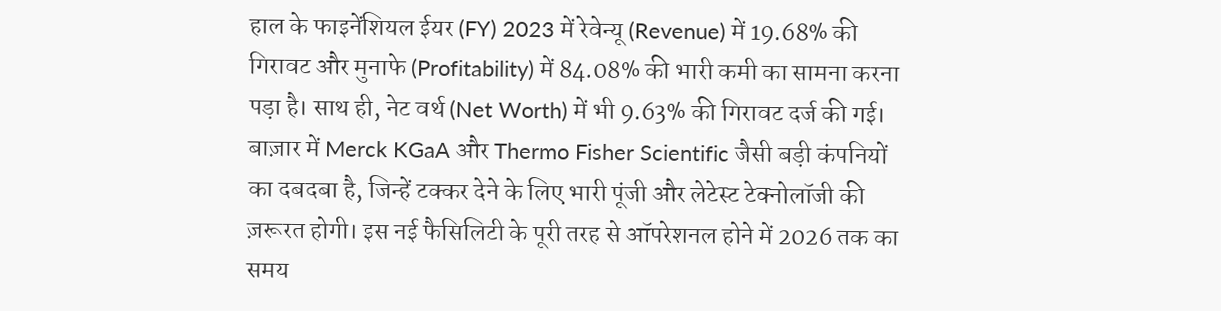हाल के फाइनेंशियल ईयर (FY) 2023 में रेवेन्यू (Revenue) में 19.68% की गिरावट और मुनाफे (Profitability) में 84.08% की भारी कमी का सामना करना पड़ा है। साथ ही, नेट वर्थ (Net Worth) में भी 9.63% की गिरावट दर्ज की गई। बाज़ार में Merck KGaA और Thermo Fisher Scientific जैसी बड़ी कंपनियों का दबदबा है, जिन्हें टक्कर देने के लिए भारी पूंजी और लेटेस्ट टेक्नोलॉजी की ज़रूरत होगी। इस नई फैसिलिटी के पूरी तरह से ऑपरेशनल होने में 2026 तक का समय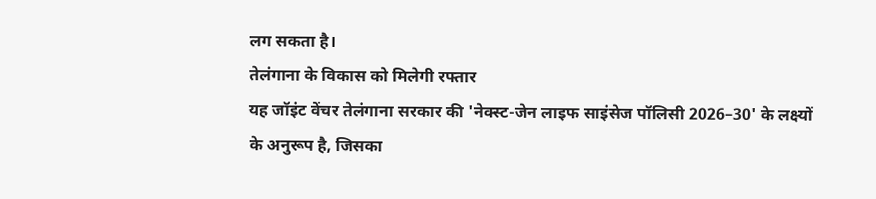लग सकता है।
तेलंगाना के विकास को मिलेगी रफ्तार
यह जॉइंट वेंचर तेलंगाना सरकार की 'नेक्स्ट-जेन लाइफ साइंसेज पॉलिसी 2026–30' के लक्ष्यों के अनुरूप है, जिसका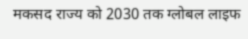मकसद राज्य को 2030 तक ग्लोबल लाइफ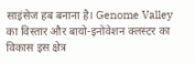साइंसेज हब बनाना है। Genome Valley का विस्तार और बायो-इनोवेशन क्लस्टर का विकास इस क्षेत्र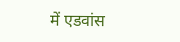में एडवांस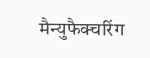मैन्युफैक्चरिंग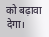को बढ़ावा देगा।